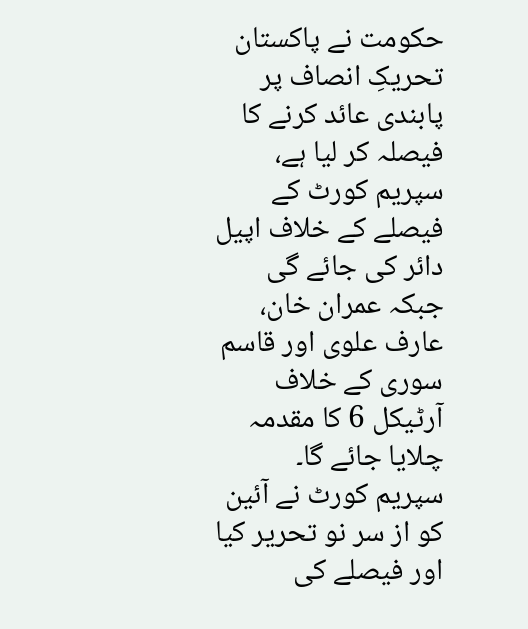حکومت نے پاکستان تحریکِ انصاف پر پابندی عائد کرنے کا فیصلہ کر لیا ہے، سپریم کورٹ کے فیصلے کے خلاف اپیل دائر کی جائے گی جبکہ عمران خان، عارف علوی اور قاسم سوری کے خلاف آرٹیکل 6 کا مقدمہ چلایا جائے گا۔
سپریم کورٹ نے آئین کو از سر نو تحریر کیا اور فیصلے کی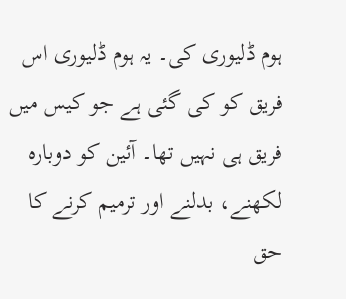ہوم ڈلیوری کی۔ یہ ہوم ڈلیوری اس فریق کو کی گئی ہے جو کیس میں فریق ہی نہیں تھا۔ آئین کو دوبارہ لکھنے، بدلنے اور ترمیم کرنے کا حق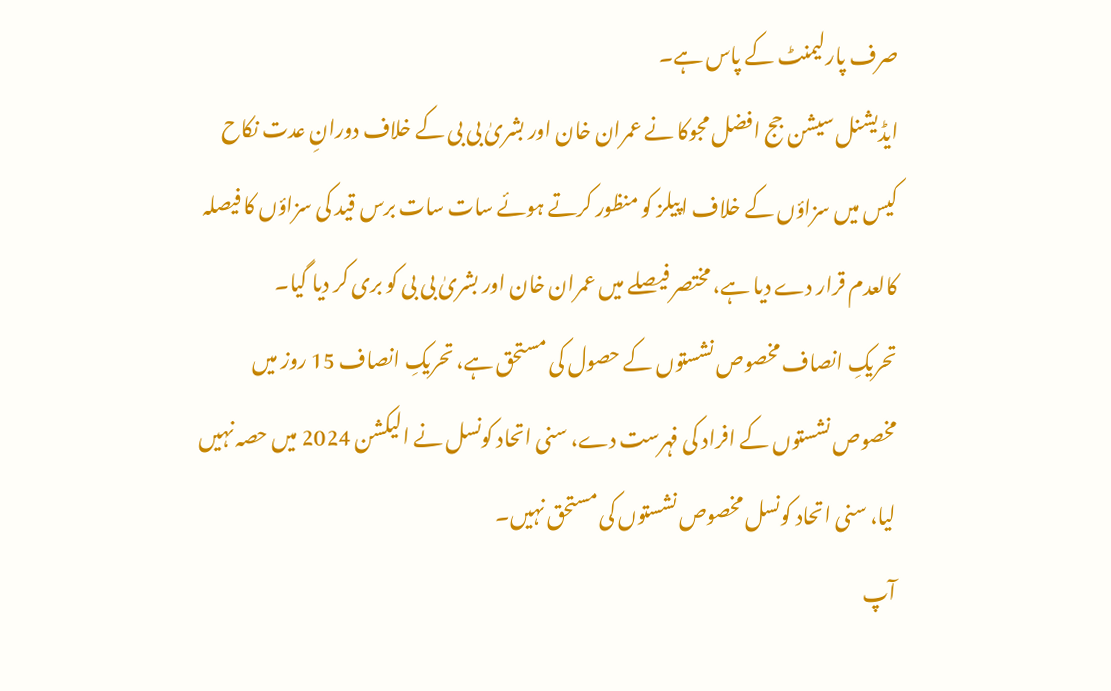صرف پارلیمنٹ کے پاس ہے۔
ایڈیشنل سیشن جج افضل مجوکا نے عمران خان اور بشریٰ بی بی کے خلاف دورانِ عدت نکاح کیس میں سزاؤں کے خلاف اپیلز کو منظور کرتے ہوئے سات سات برس قید کی سزاؤں کا فیصلہ کالعدم قرار دے دیا ہے، مختصر فیصلے میں عمران خان اور بشریٰ بی بی کو بری کر دیا گیا۔
تحریکِ انصاف مخصوص نشستوں کے حصول کی مستحق ہے، تحریکِ انصاف 15 روز میں مخصوص نشستوں کے افراد کی فہرست دے، سنی اتحاد کونسل نے الیکشن 2024 میں حصہ نہیں لیا، سنی اتحاد کونسل مخصوص نشستوں کی مستحق نہیں۔
آپ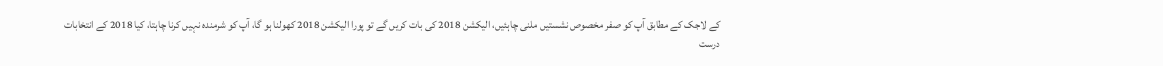کے لاجک کے مطابق آپ کو صفر مخصوص نشستیں ملنی چاہئیں، الیکشن 2018 کی بات کریں گے تو پورا الیکشن 2018 کھولنا ہو گا، آپ کو شرمندہ نہیں کرنا چاہتا، کیا 2018 کے انتخابات درست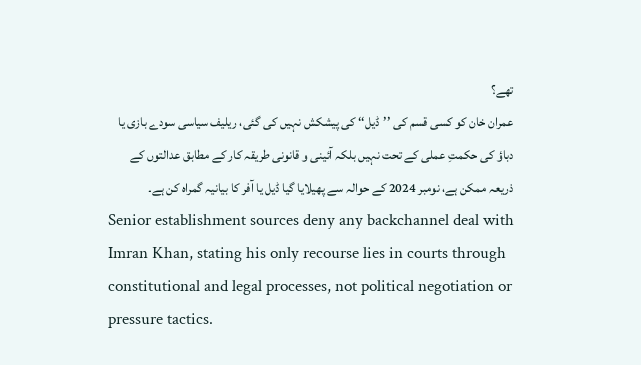تھے؟
عمران خان کو کسی قسم کی ’’ڈیل‘‘ کی پیشکش نہیں کی گئی، ریلیف سیاسی سودے بازی یا دباؤ کی حکمتِ عملی کے تحت نہیں بلکہ آئینی و قانونی طریقہ کار کے مطابق عدالتوں کے ذریعہ ممکن ہے، نومبر 2024 کے حوالہ سے پھیلایا گیا ڈیل یا آفر کا بیانیہ گمراہ کن ہے۔
Senior establishment sources deny any backchannel deal with Imran Khan, stating his only recourse lies in courts through constitutional and legal processes, not political negotiation or pressure tactics.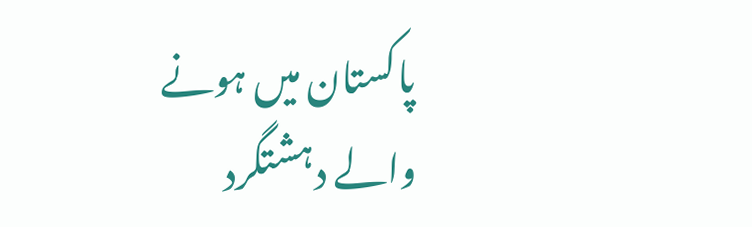پاکستان میں ہونے والے دہشتگرد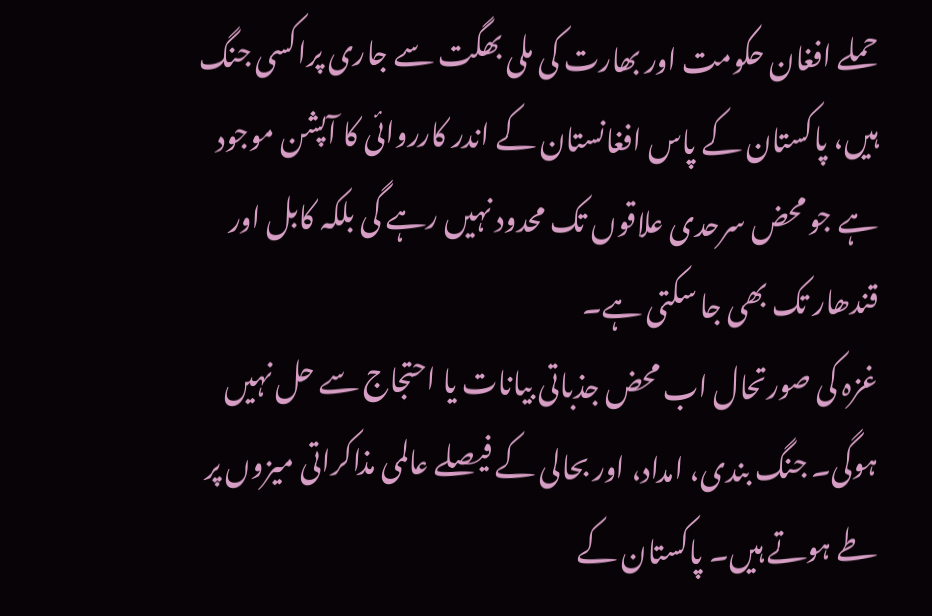حملے افغان حکومت اور بھارت کی ملی بھگت سے جاری پراکسی جنگ ہیں، پاکستان کے پاس افغانستان کے اندر کارروائی کا آپشن موجود ہے جو محض سرحدی علاقوں تک محدود نہیں رہے گی بلکہ کابل اور قندھار تک بھی جا سکتی ہے۔
غزہ کی صورتحال اب محض جذباتی بیانات یا احتجاج سے حل نہیں ہوگی۔ جنگ بندی، امداد، اور بحالی کے فیصلے عالمی مذاکراتی میزوں پر طے ہوتے ہیں۔ پاکستان کے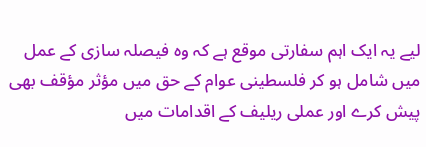لیے یہ ایک اہم سفارتی موقع ہے کہ وہ فیصلہ سازی کے عمل میں شامل ہو کر فلسطینی عوام کے حق میں مؤثر مؤقف بھی پیش کرے اور عملی ریلیف کے اقدامات میں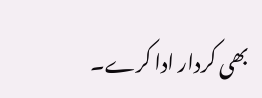بھی کردار ادا کرے۔